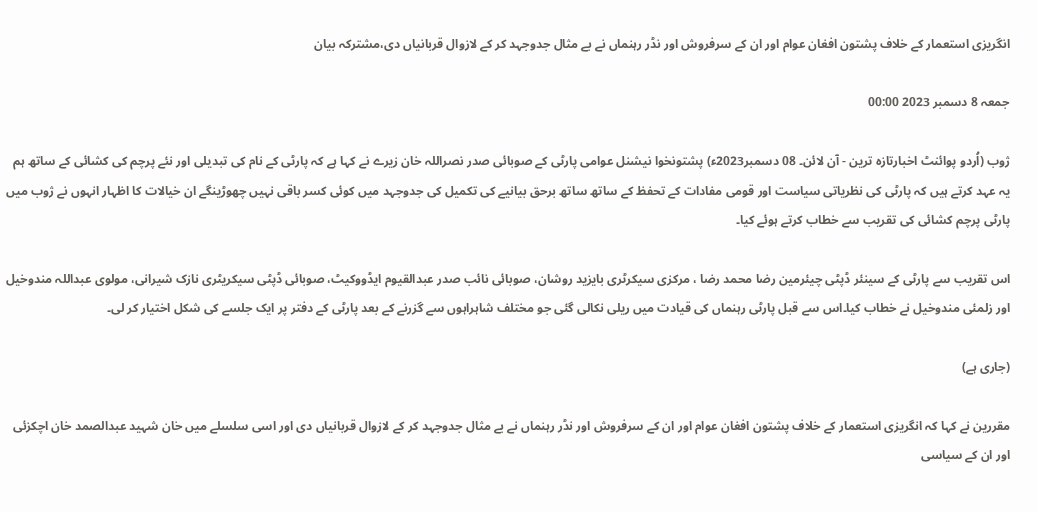انگریزی استعمار کے خلاف پشتون افغان عوام اور ان کے سرفروش اور نڈر رہنماں نے بے مثال جدوجہد کر کے لازوال قربانیاں دی،مشترکہ بیان

جمعہ 8 دسمبر 2023 00:00

ژوب (اُردو پوائنٹ اخبارتازہ ترین - آن لائن۔ 08 دسمبر2023ء) پشتونخوا نیشنل عوامی پارٹی کے صوبائی صدر نصراللہ خان زیرے نے کہا ہے کہ پارٹی کے نام کی تبدیلی اور نئے پرچم کی کشائی کے ساتھ ہم یہ عہد کرتے ہیں کہ پارٹی کی نظریاتی سیاست اور قومی مفادات کے تحفظ کے ساتھ ساتھ برحق بیانیے کی تکمیل کی جدوجہد میں کوئی کسر باقی نہیں چھوڑینگے ان خیالات کا اظہار انہوں نے ژوب میں پارٹی پرچم کشائی کی تقریب سے خطاب کرتے ہوئے کیا۔

اس تقریب سے پارٹی کے سینئر ڈپٹی چیئرمین رضا محمد رضا ، مرکزی سیکرٹری بایزید روشان، صوبائی نائب صدر عبدالقیوم ایڈووکیٹ، صوبائی ڈپٹی سیکریٹری نازک شیرانی، مولوی عبداللہ مندوخیل اور زلمئی مندوخیل نے خطاب کیا۔اس سے قبل پارٹی رہنماں کی قیادت میں ریلی نکالی گئی جو مختلف شاہراہوں سے گزرنے کے بعد پارٹی کے دفتر پر ایک جلسے کی شکل اختیار کر لی۔

(جاری ہے)

مقررین نے کہا کہ انگریزی استعمار کے خلاف پشتون افغان عوام اور ان کے سرفروش اور نڈر رہنماں نے بے مثال جدوجہد کر کے لازوال قربانیاں دی اور اسی سلسلے میں خان شہید عبدالصمد خان اچکزئی اور ان کے سیاسی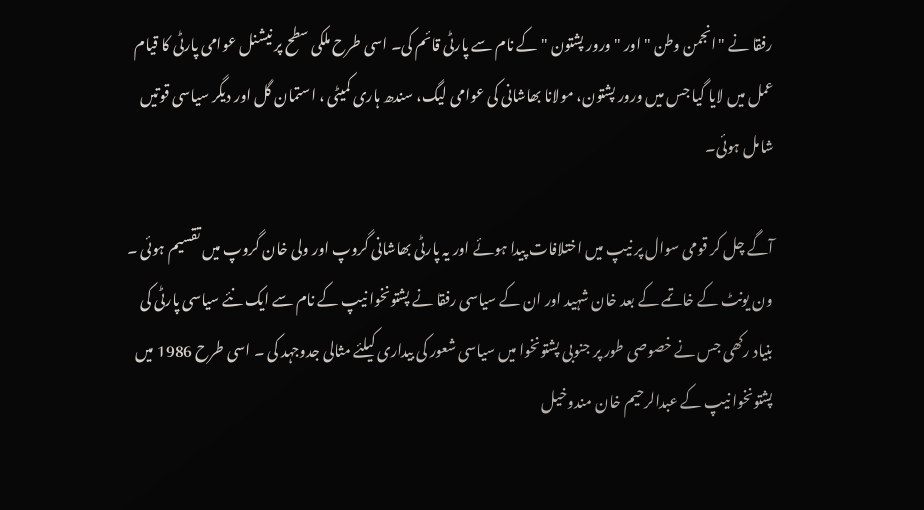رفقا نے "انجمن وطن "اور "ورور پشتون "کے نام سے پارٹی قائم کی۔ اسی طرح ملکی سطح پر نیشنل عوامی پارٹی کا قیام عمل میں لایا گیا جس میں ورور پشتون، مولانا بھاشانی کی عوامی لیگ، سندھ ہاری کمیٹی ، استمان گل اور دیگر سیاسی قوتیں شامل ہوئی۔

آگے چل کر قومی سوال پر نیپ میں اختلافات پیدا ہوئے اور یہ پارٹی بھاشانی گروپ اور ولی خان گروپ میں تقسیم ہوئی ۔ ون یونٹ کے خاتمے کے بعد خان شہید اور ان کے سیاسی رفقا نے پشتونخوا نیپ کے نام سے ایک نئے سیاسی پارٹی کی بنیاد رکھی جس نے خصوصی طور پر جنوبی پشتونخوا میں سیاسی شعور کی بیداری کیلئے مثالی جدوجہد کی ۔ اسی طرح 1986 میں پشتونخوا نیپ کے عبدالرحیم خان مندوخیل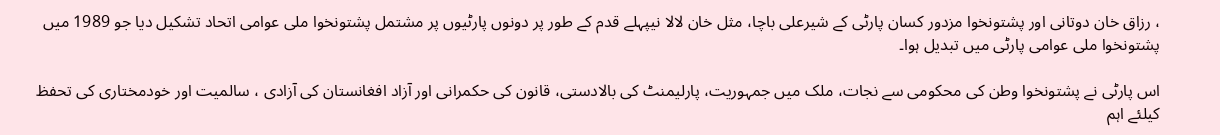، رزاق خان دوتانی اور پشتونخوا مزدور کسان پارٹی کے شیرعلی باچا، مثل خان لالا نیپہلے قدم کے طور پر دونوں پارٹیوں پر مشتمل پشتونخوا ملی عوامی اتحاد تشکیل دیا جو 1989 میں پشتونخوا ملی عوامی پارٹی میں تبدیل ہوا۔

اس پارٹی نے پشتونخوا وطن کی محکومی سے نجات، ملک میں جمہوریت، پارلیمنٹ کی بالادستی، قانون کی حکمرانی اور آزاد افغانستان کی آزادی ، سالمیت اور خودمختاری کی تحفظ کیلئے اہم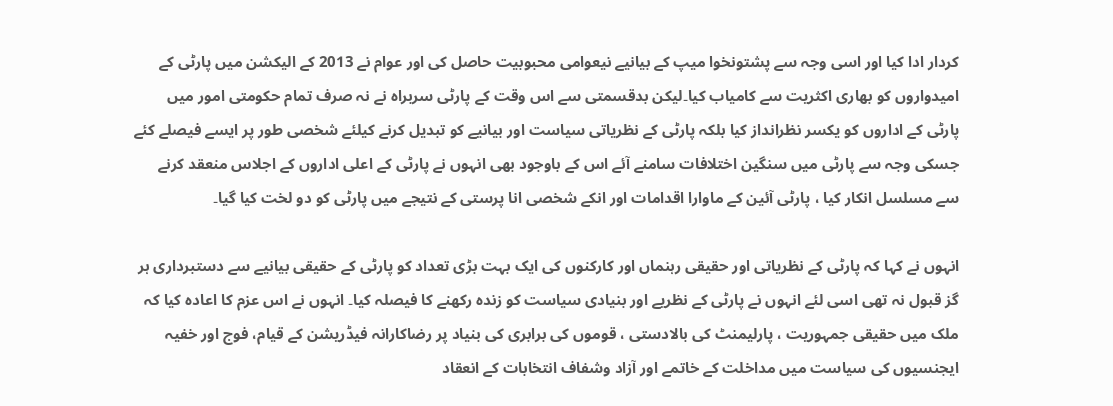کردار ادا کیا اور اسی وجہ سے پشتونخوا میپ کے بیانیے نیعوامی محبوبیت حاصل کی اور عوام نے 2013 کے الیکشن میں پارٹی کے امیدواروں کو بھاری اکثریت سے کامیاب کیا۔لیکن بدقسمتی سے اس وقت کے پارٹی سربراہ نے نہ صرف تمام حکومتی امور میں پارٹی کے اداروں کو یکسر نظرانداز کیا بلکہ پارٹی کے نظریاتی سیاست اور بیانیے کو تبدیل کرنے کیلئے شخصی طور پر ایسے فیصلے کئے جسکی وجہ سے پارٹی میں سنگین اختلافات سامنے آئے اس کے باوجود بھی انہوں نے پارٹی کے اعلی اداروں کے اجلاس منعقد کرنے سے مسلسل انکار کیا ، پارٹی آئین کے ماوارا اقدامات اور انکے شخصی انا پرستی کے نتیجے میں پارٹی کو دو لخت کیا گیا۔

انہوں نے کہا کہ پارٹی کے نظریاتی اور حقیقی رہنماں اور کارکنوں کی ایک بہت بڑی تعداد کو پارٹی کے حقیقی بیانیے سے دستبرداری ہر گز قبول نہ تھی اسی لئے انہوں نے پارٹی کے نظریے اور بنیادی سیاست کو زندہ رکھنے کا فیصلہ کیا۔ انہوں نے اس عزم کا اعادہ کیا کہ ملک میں حقیقی جمہوریت ، پارلیمنٹ کی بالادستی ، قوموں کی برابری کی بنیاد پر رضاکارانہ فیڈریشن کے قیام، فوج اور خفیہ ایجنسیوں کی سیاست میں مداخلت کے خاتمے اور آزاد وشفاف انتخابات کے انعقاد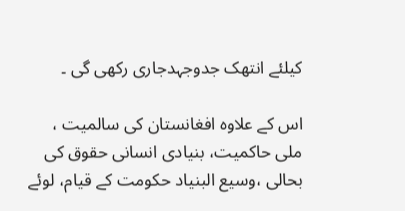کیلئے انتھک جدوجہدجاری رکھی گی ۔

اس کے علاوہ افغانستان کی سالمیت ، ملی حاکمیت، بنیادی انسانی حقوق کی بحالی ،وسیع البنیاد حکومت کے قیام، لوئے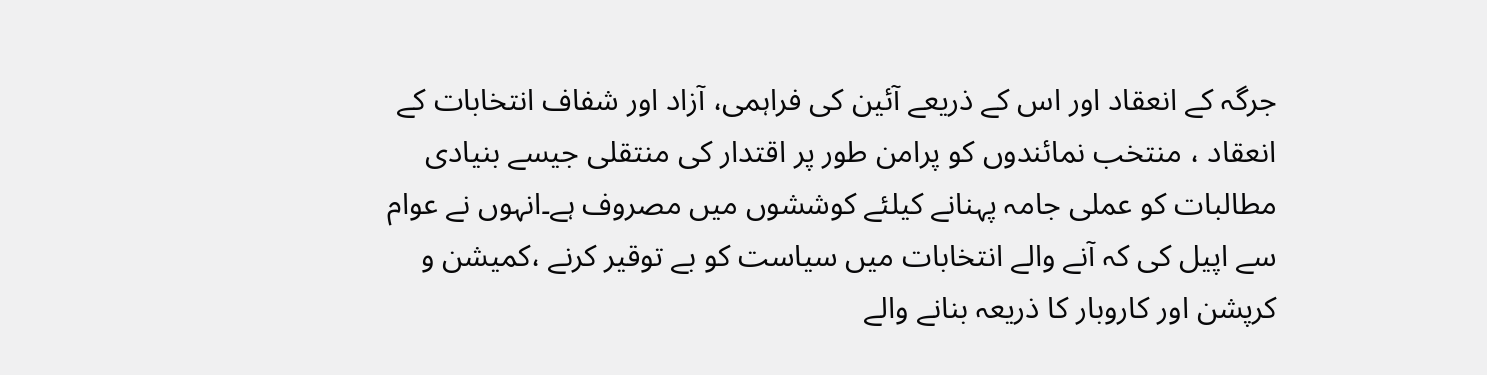جرگہ کے انعقاد اور اس کے ذریعے آئین کی فراہمی، آزاد اور شفاف انتخابات کے انعقاد ، منتخب نمائندوں کو پرامن طور پر اقتدار کی منتقلی جیسے بنیادی مطالبات کو عملی جامہ پہنانے کیلئے کوششوں میں مصروف ہے۔انہوں نے عوام سے اپیل کی کہ آنے والے انتخابات میں سیاست کو بے توقیر کرنے ،کمیشن و کرپشن اور کاروبار کا ذریعہ بنانے والے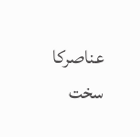عناصرکا سخت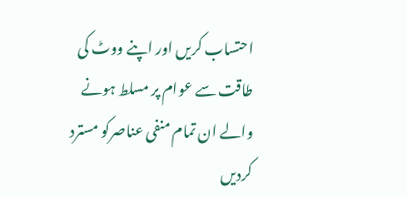احتساب کریں اور اپنے ووٹ کی طاقت سے عوام پر مسلط ہونے والے ان تمام منفی عناصرکو مسترد کردیں